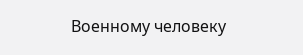Военному человеку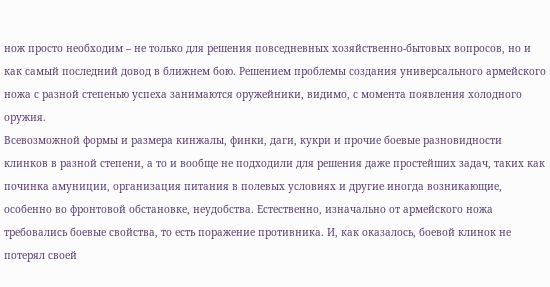нож просто необходим – не только для решения повседневных хозяйственно-бытовых вопросов, но и как самый последний довод в ближнем бою. Решением проблемы создания универсального армейского ножа с разной степенью успеха занимаются оружейники, видимо, с момента появления холодного оружия.
Всевозможной формы и размера кинжалы, финки, даги, кукри и прочие боевые разновидности клинков в разной степени, а то и вообще не подходили для решения даже простейших задач, таких как починка амуниции, организация питания в полевых условиях и другие иногда возникающие, особенно во фронтовой обстановке, неудобства. Естественно, изначально от армейского ножа требовались боевые свойства, то есть поражение противника. И, как оказалось, боевой клинок не потерял своей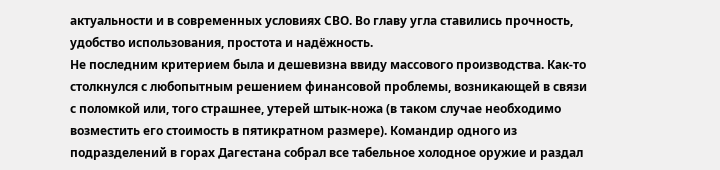актуальности и в современных условиях СВО. Во главу угла ставились прочность, удобство использования, простота и надёжность.
Не последним критерием была и дешевизна ввиду массового производства. Как-то столкнулся с любопытным решением финансовой проблемы, возникающей в связи с поломкой или, того страшнее, утерей штык-ножа (в таком случае необходимо возместить его стоимость в пятикратном размере). Командир одного из подразделений в горах Дагестана собрал все табельное холодное оружие и раздал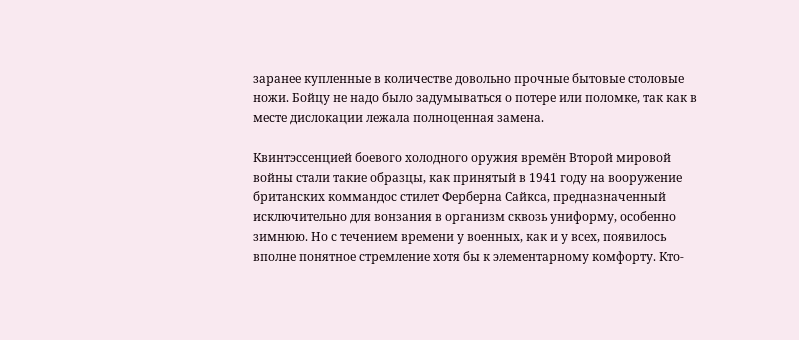заранее купленные в количестве довольно прочные бытовые столовые ножи. Бойцу не надо было задумываться о потере или поломке, так как в месте дислокации лежала полноценная замена.

Квинтэссенцией боевого холодного оружия времён Второй мировой войны стали такие образцы, как принятый в 1941 году на вооружение британских коммандос стилет Ферберна Сайкса, предназначенный исключительно для вонзания в организм сквозь униформу, особенно зимнюю. Но с течением времени у военных, как и у всех, появилось вполне понятное стремление хотя бы к элементарному комфорту. Кто-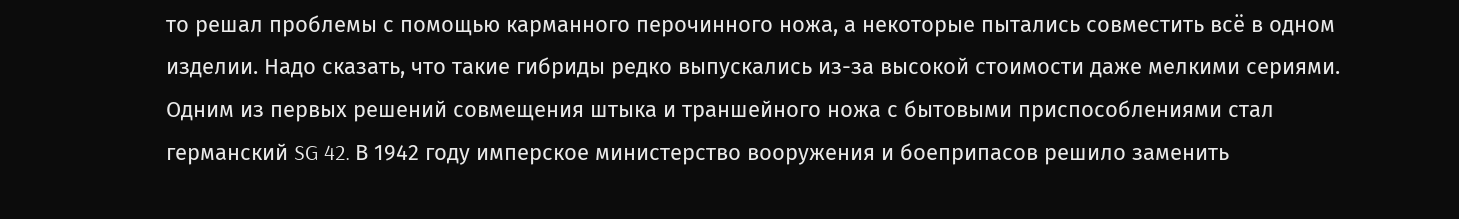то решал проблемы с помощью карманного перочинного ножа, а некоторые пытались совместить всё в одном изделии. Надо сказать, что такие гибриды редко выпускались из-за высокой стоимости даже мелкими сериями.
Одним из первых решений совмещения штыка и траншейного ножа с бытовыми приспособлениями стал германский SG 42. В 1942 году имперское министерство вооружения и боеприпасов решило заменить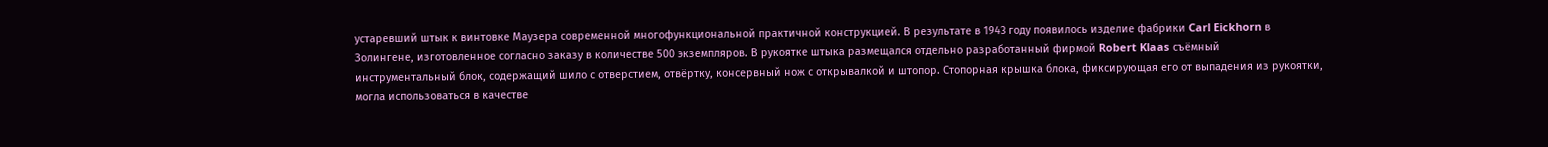устаревший штык к винтовке Маузера современной многофункциональной практичной конструкцией. В результате в 1943 году появилось изделие фабрики Carl Eickhorn в Золингене, изготовленное согласно заказу в количестве 500 экземпляров. В рукоятке штыка размещался отдельно разработанный фирмой Robert Klaas съёмный инструментальный блок, содержащий шило с отверстием, отвёртку, консервный нож с открывалкой и штопор. Стопорная крышка блока, фиксирующая его от выпадения из рукоятки, могла использоваться в качестве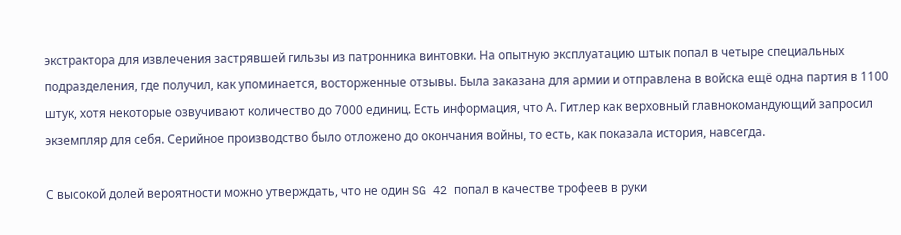экстрактора для извлечения застрявшей гильзы из патронника винтовки. На опытную эксплуатацию штык попал в четыре специальных подразделения, где получил, как упоминается, восторженные отзывы. Была заказана для армии и отправлена в войска ещё одна партия в 1100 штук, хотя некоторые озвучивают количество до 7000 единиц. Есть информация, что А. Гитлер как верховный главнокомандующий запросил экземпляр для себя. Серийное производство было отложено до окончания войны, то есть, как показала история, навсегда.

С высокой долей вероятности можно утверждать, что не один SG 42 попал в качестве трофеев в руки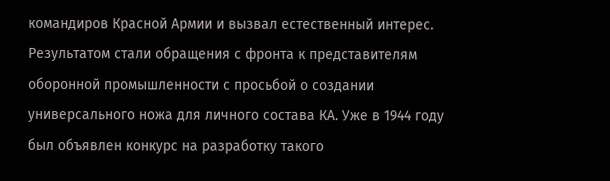командиров Красной Армии и вызвал естественный интерес. Результатом стали обращения с фронта к представителям оборонной промышленности с просьбой о создании универсального ножа для личного состава КА. Уже в 1944 году был объявлен конкурс на разработку такого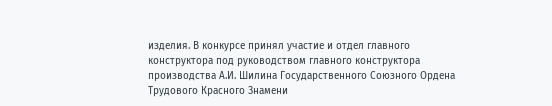изделия. В конкурсе принял участие и отдел главного конструктора под руководством главного конструктора производства А.И. Шилина Государственного Союзного Ордена Трудового Красного Знамени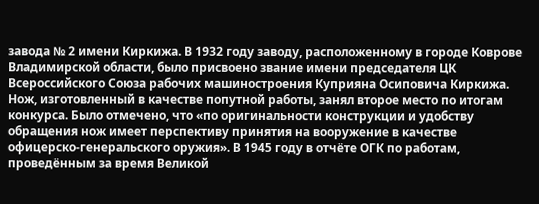завода № 2 имени Киркижа. В 1932 году заводу, расположенному в городе Коврове Владимирской области, было присвоено звание имени председателя ЦК Всероссийского Союза рабочих машиностроения Куприяна Осиповича Киркижа.
Нож, изготовленный в качестве попутной работы, занял второе место по итогам конкурса. Было отмечено, что «по оригинальности конструкции и удобству обращения нож имеет перспективу принятия на вооружение в качестве офицерско-генеральского оружия». В 1945 году в отчёте ОГК по работам, проведённым за время Великой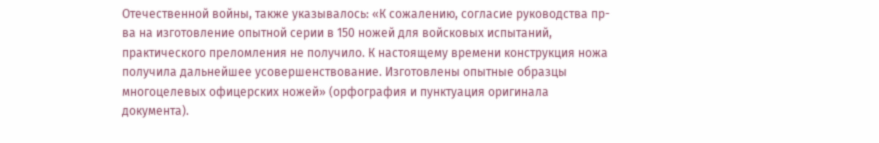Отечественной войны, также указывалось: «К сожалению, согласие руководства пр-ва на изготовление опытной серии в 150 ножей для войсковых испытаний, практического преломления не получило. К настоящему времени конструкция ножа получила дальнейшее усовершенствование. Изготовлены опытные образцы многоцелевых офицерских ножей» (орфография и пунктуация оригинала документа).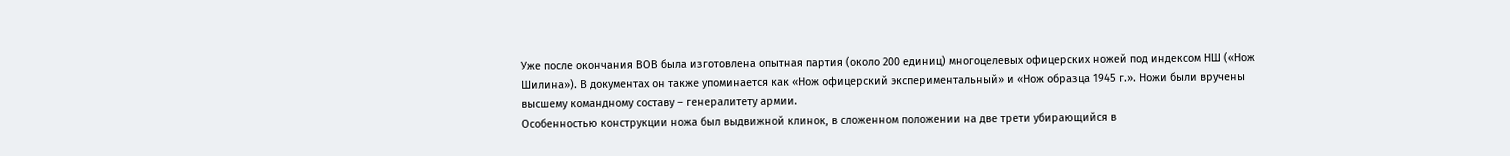Уже после окончания ВОВ была изготовлена опытная партия (около 200 единиц) многоцелевых офицерских ножей под индексом НШ («Нож Шилина»). В документах он также упоминается как «Нож офицерский экспериментальный» и «Нож образца 1945 г.». Ножи были вручены высшему командному составу – генералитету армии.
Особенностью конструкции ножа был выдвижной клинок, в сложенном положении на две трети убирающийся в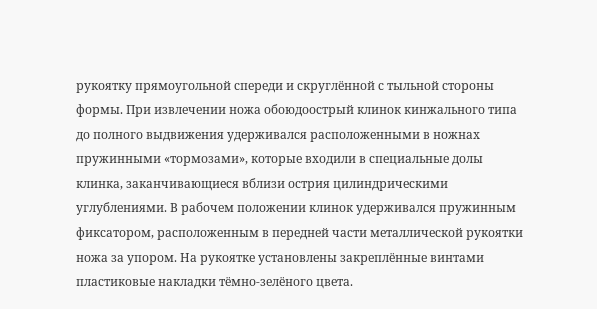рукоятку прямоугольной спереди и скруглённой с тыльной стороны формы. При извлечении ножа обоюдоострый клинок кинжального типа до полного выдвижения удерживался расположенными в ножнах пружинными «тормозами», которые входили в специальные долы клинка, заканчивающиеся вблизи острия цилиндрическими углублениями. В рабочем положении клинок удерживался пружинным фиксатором, расположенным в передней части металлической рукоятки ножа за упором. На рукоятке установлены закреплённые винтами пластиковые накладки тёмно-зелёного цвета.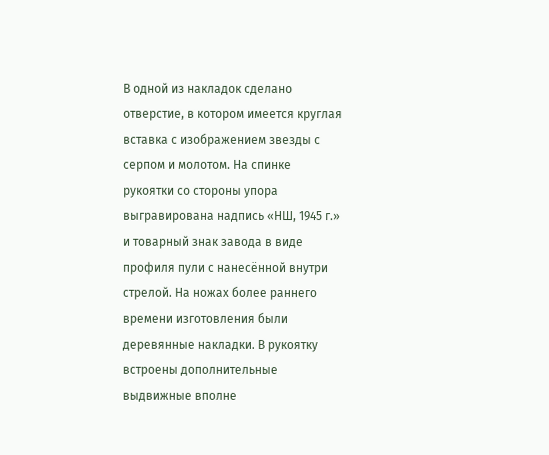В одной из накладок сделано отверстие, в котором имеется круглая вставка с изображением звезды с серпом и молотом. На спинке рукоятки со стороны упора выгравирована надпись «НШ, 1945 г.» и товарный знак завода в виде профиля пули с нанесённой внутри стрелой. На ножах более раннего времени изготовления были деревянные накладки. В рукоятку встроены дополнительные выдвижные вполне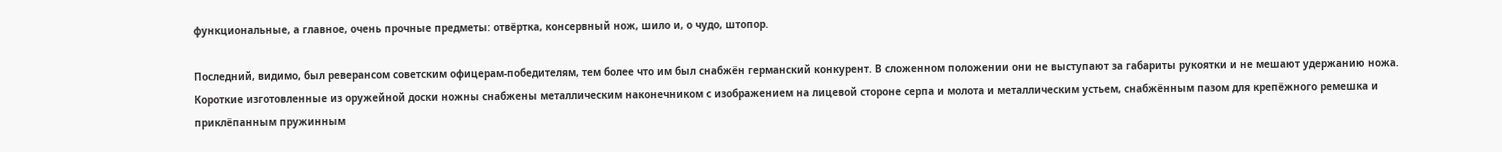функциональные, а главное, очень прочные предметы: отвёртка, консервный нож, шило и, о чудо, штопор.

Последний, видимо, был реверансом советским офицерам-победителям, тем более что им был снабжён германский конкурент. В сложенном положении они не выступают за габариты рукоятки и не мешают удержанию ножа. Короткие изготовленные из оружейной доски ножны снабжены металлическим наконечником с изображением на лицевой стороне серпа и молота и металлическим устьем, снабжённым пазом для крепёжного ремешка и приклёпанным пружинным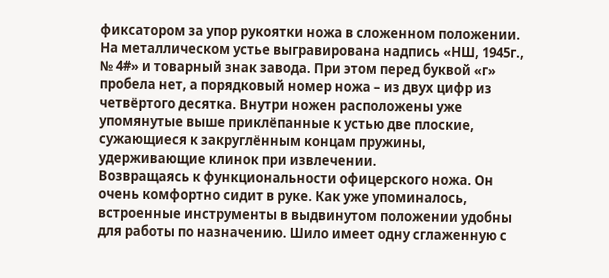фиксатором за упор рукоятки ножа в сложенном положении. На металлическом устье выгравирована надпись «НШ, 1945г., № 4#» и товарный знак завода. При этом перед буквой «г» пробела нет, а порядковый номер ножа – из двух цифр из четвёртого десятка. Внутри ножен расположены уже упомянутые выше приклёпанные к устью две плоские, сужающиеся к закруглённым концам пружины, удерживающие клинок при извлечении.
Возвращаясь к функциональности офицерского ножа. Он очень комфортно сидит в руке. Как уже упоминалось, встроенные инструменты в выдвинутом положении удобны для работы по назначению. Шило имеет одну сглаженную с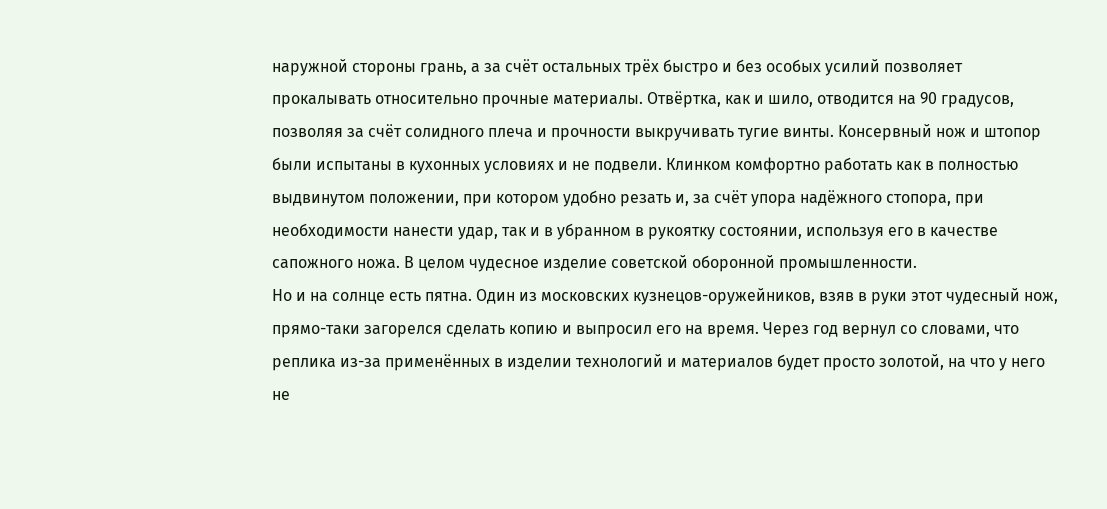наружной стороны грань, а за счёт остальных трёх быстро и без особых усилий позволяет прокалывать относительно прочные материалы. Отвёртка, как и шило, отводится на 90 градусов, позволяя за счёт солидного плеча и прочности выкручивать тугие винты. Консервный нож и штопор были испытаны в кухонных условиях и не подвели. Клинком комфортно работать как в полностью выдвинутом положении, при котором удобно резать и, за счёт упора надёжного стопора, при необходимости нанести удар, так и в убранном в рукоятку состоянии, используя его в качестве сапожного ножа. В целом чудесное изделие советской оборонной промышленности.
Но и на солнце есть пятна. Один из московских кузнецов-оружейников, взяв в руки этот чудесный нож, прямо-таки загорелся сделать копию и выпросил его на время. Через год вернул со словами, что реплика из-за применённых в изделии технологий и материалов будет просто золотой, на что у него не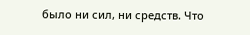было ни сил, ни средств. Что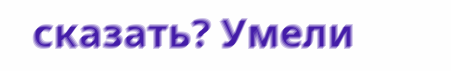сказать? Умели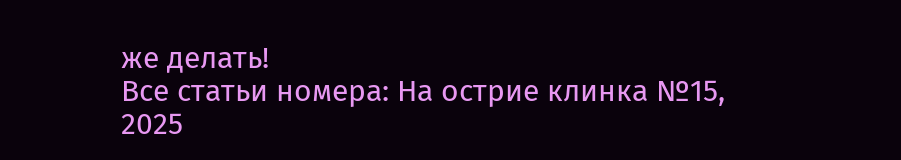же делать!
Все статьи номера: На острие клинка №15, 2025